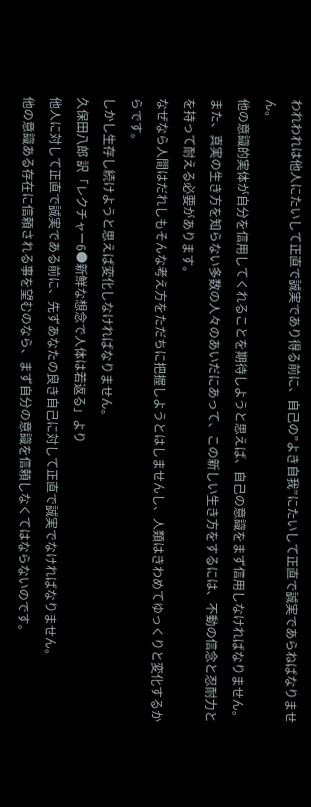われわれは他人にたいして正直で誠実であり得る前に、自己の”よき自我”にたいして正直で誠実であらねばなりません。
他の意識的実体が自分を信用してくれることを期待しようと思えば、自己の意識をまず信用しなければなりません。
また、真実の生き方を知らない多数の人々のあいだにあって、この新しい生き方をするには、不動の信念と忍耐力とを持って耐える必要があります。
なぜなら人間はだれしもそんな考え方をただちに把握しようとはしませんし、人類はきわめてゆっくりと変化するからです。
しかし生存し続けようと思えば変化しなければなりません。
久保田八郎 訳「レクチャー6●新鮮な想念で人体は若返る」より
他人に対して正直で誠実である前に、先ずあなたの良き自己に対して正直で誠実でなければなりません。
他の意識ある存在に信頼される事を望むのなら、まず自分の意識を信頼しなくてはならないのです。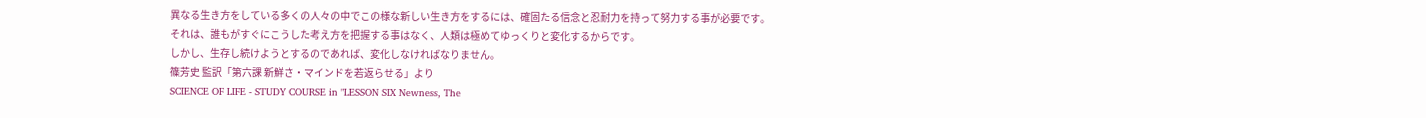異なる生き方をしている多くの人々の中でこの様な新しい生き方をするには、確固たる信念と忍耐力を持って努力する事が必要です。
それは、誰もがすぐにこうした考え方を把握する事はなく、人類は極めてゆっくりと変化するからです。
しかし、生存し続けようとするのであれば、変化しなければなりません。
篠芳史 監訳「第六課 新鮮さ・マインドを若返らせる」より
SCIENCE OF LIFE - STUDY COURSE in "LESSON SIX Newness, The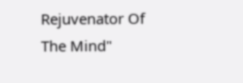Rejuvenator Of The Mind"